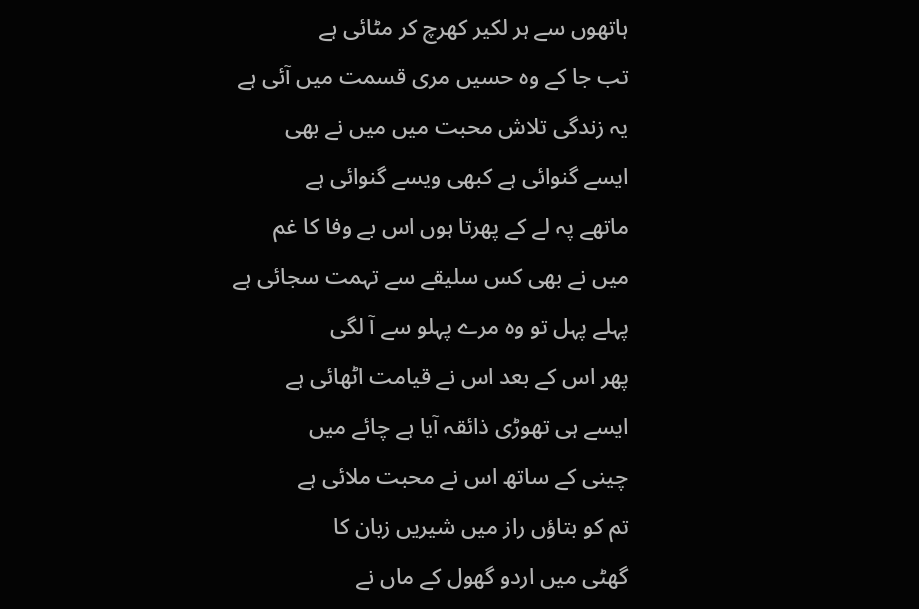ہاتھوں سے ہر لکیر کھرچ کر مٹائی ہے
تب جا کے وہ حسیں مری قسمت میں آئی ہے
یہ زندگی تلاش محبت میں میں نے بھی
ایسے گنوائی ہے کبھی ویسے گنوائی ہے
ماتھے پہ لے کے پھرتا ہوں اس بے وفا کا غم
میں نے بھی کس سلیقے سے تہمت سجائی ہے
پہلے پہل تو وہ مرے پہلو سے آ لگی
پھر اس کے بعد اس نے قیامت اٹھائی ہے
ایسے ہی تھوڑی ذائقہ آیا ہے چائے میں
چینی کے ساتھ اس نے محبت ملائی ہے
تم کو بتاؤں راز میں شیریں زبان کا
گھٹی میں اردو گھول کے ماں نے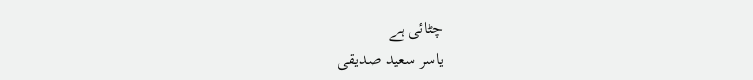چٹائی ہے
یاسر سعید صدیقی